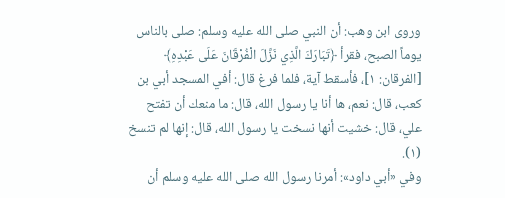وروى ابن وهب: أن النبي صلى الله عليه وسلم: صلى بالناس يوماً الصبح، فقرأ ﴿تَبَارَكَ الَّذِي نَزَّلَ الْفُرْقَانَ عَلَى عَبْدِهِ﴾ [الفرقان: ١]، فأسقط آية، فلما فرغ قال: أفي المسجد أبي بن كعب، قال: نعم، ها أنا يا رسول الله، قال: ما منعك أن تفتح علي، قال: خشيت أنها نسخت يا رسول الله، قال: إنها لم تنسخ (١).
وفي «أبي داود»: أمرنا رسول الله صلى الله عليه وسلم أن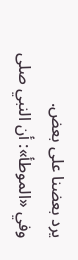يرد بعضنا على بعض.
وفي «الموطأ»: أن النبي صلى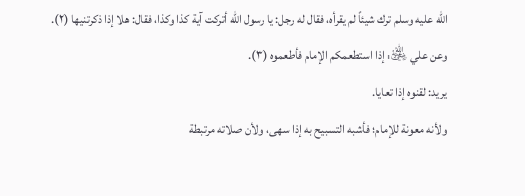الله عليه وسلم ترك شيئاً لم يقرأه، فقال له رجل: يا رسول الله أتركت آية كذا وكذا، فقال: هلا إذا ذكرتنيها (٢).
وعن علي ﵁: إذا استطعمكم الإمام فأطعموه (٣).
يريد: لقنوه إذا تعايا.
ولأنه معونة للإمام؛ فأشبه التسبيح به إذا سهى، ولأن صلاته مرتبطة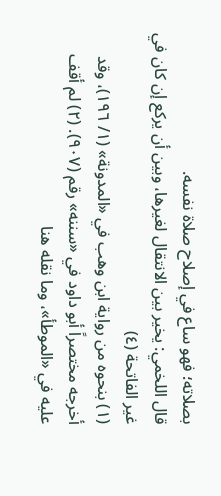بصلاته؛ فهو ساع في إصلاح صلاة نفسه.
قال اللخمي: يخير بين الانتقال لغيرها، وبين أن يركع إن كان في غير الفاتحة (٤)
(١) بنحوه من رواية ابن وهب في «المدونة» (١/ ١٩٦)، وقد أخرجه مختصراً أبو داود في «سننه» رقم (٩٠٧). (٢) لم أقف عليه في «الموطأ»، وما نقله هنا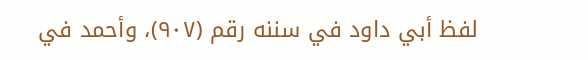لفظ أبي داود في سننه رقم (٩٠٧)، وأحمد في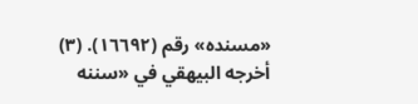«مسنده» رقم (١٦٦٩٢). (٣) أخرجه البيهقي في «سننه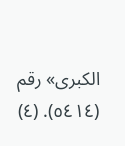الكبرى» رقم (٥٤١٤). (٤)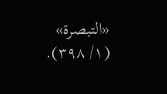«التبصرة» (١/ ٣٩٨).